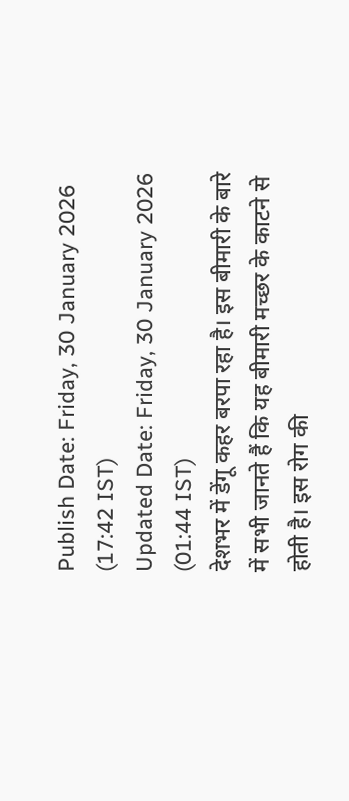Publish Date: Friday, 30 January 2026 (17:42 IST)
Updated Date: Friday, 30 January 2026 (01:44 IST)
देशभर में डेंगू कहर बरपा रहा है। इस बीमारी के बारे में सभी जानते हैं कि यह बीमारी मच्छर के काटने से होती है। इस रोग की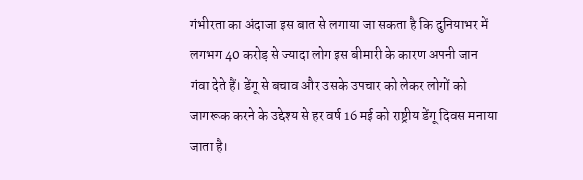गंभीरता का अंदाजा इस बात से लगाया जा सकता है कि दुनियाभर में लगभग 40 करोड़ से ज्यादा लोग इस बीमारी के कारण अपनी जान गंवा देते हैं। डेंगू से बचाव और उसके उपचार को लेकर लोगों को जागरूक करने के उद्देश्य से हर वर्ष 16 मई को राष्ट्रीय डेंगू दिवस मनाया जाता है।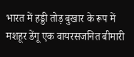भारत में हड्डी तोड़ बुखार के रूप में मशहूर डेंगू एक वायरसजनित बीमारी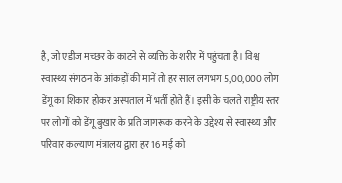है, जो एडीज मच्छर के काटने से व्यक्ति के शरीर में पहुंचता है। विश्व स्वास्थ्य संगठन के आंकड़ों की मानें तो हर साल लगभग 5,00,000 लोग डेंगू का शिकार होकर अस्पताल में भर्ती होते हैं। इसी के चलते राष्ट्रीय स्तर पर लोगों को डेंगू बुखार के प्रति जागरूक करने के उद्देश्य से स्वास्थ्य और परिवार कल्याण मंत्रालय द्वारा हर 16 मई को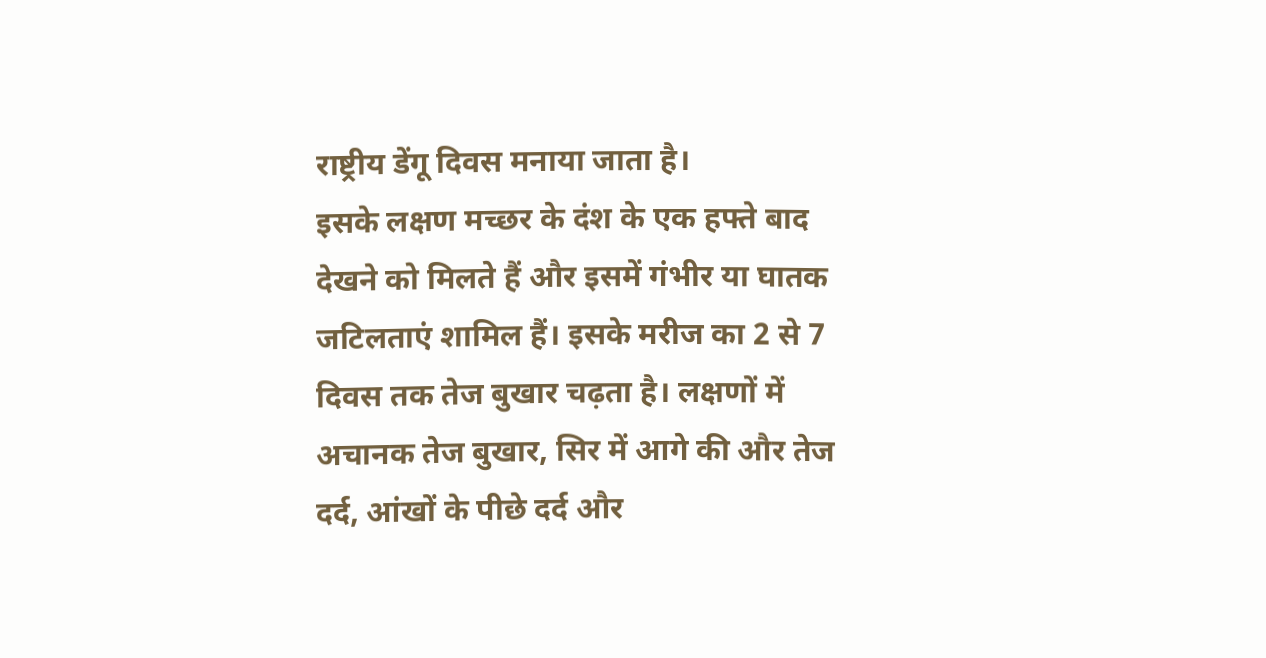राष्ट्रीय डेंगू दिवस मनाया जाता है।
इसके लक्षण मच्छर के दंश के एक हफ्ते बाद देखने को मिलते हैं और इसमें गंभीर या घातक जटिलताएं शामिल हैं। इसके मरीज का 2 से 7 दिवस तक तेज बुखार चढ़ता है। लक्षणों में अचानक तेज बुखार, सिर में आगे की और तेज दर्द, आंखों के पीछे दर्द और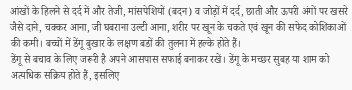आंखों के हिलने से दर्द में और तेजी, मांसपेशियों (बदन) व जोड़ों में दर्द, छाती और ऊपरी अंगों पर खसरे जैसे दाने, चक्कर आना, जी घबराना उल्टी आना, शरीर पर खून के चकते एवं खून की सफेद कोशिकाओं की कमी। बच्चों में डेंगू बुखार के लक्षण बडों की तुलना में हल्के होते हैं।
डेंगू से बचाव के लिए जरूरी है अपने आसपास सफाई बनाकर रखें। डेंगू के मच्छर सुबह या शाम को अत्यधिक सक्रिय होते हैं, इसलिए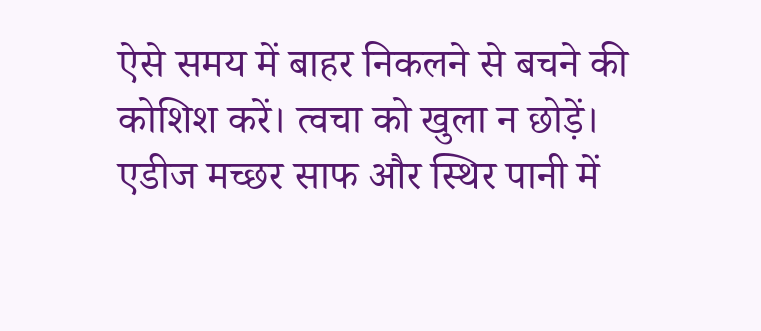ऐसे समय में बाहर निकलने से बचने की कोशिश करें। त्वचा को खुला न छोड़ें। एडीज मच्छर साफ और स्थिर पानी में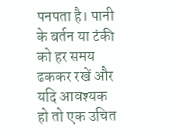पनपता है। पानी के बर्तन या टंकी को हर समय ढककर रखें और यदि आवश्यक हो तो एक उचित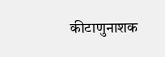कीटाणुनाशक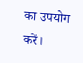का उपयोग करें।